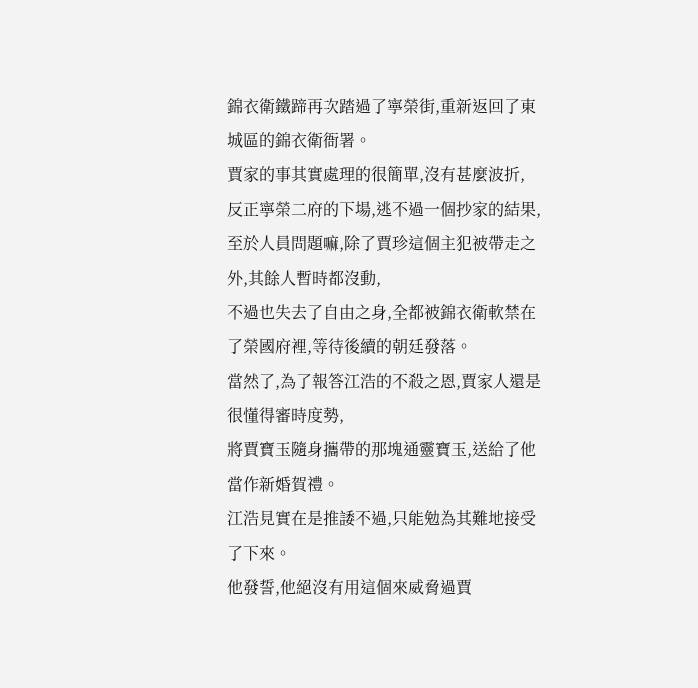錦衣衛鐵蹄再次踏過了寧榮街,重新返回了東城區的錦衣衛衙署。
賈家的事其實處理的很簡單,沒有甚麼波折,
反正寧榮二府的下場,逃不過一個抄家的結果,
至於人員問題嘛,除了賈珍這個主犯被帶走之外,其餘人暫時都沒動,
不過也失去了自由之身,全都被錦衣衛軟禁在了榮國府裡,等待後續的朝廷發落。
當然了,為了報答江浩的不殺之恩,賈家人還是很懂得審時度勢,
將賈寶玉隨身攜帶的那塊通靈寶玉,送給了他當作新婚賀禮。
江浩見實在是推諉不過,只能勉為其難地接受了下來。
他發誓,他絕沒有用這個來威脅過賈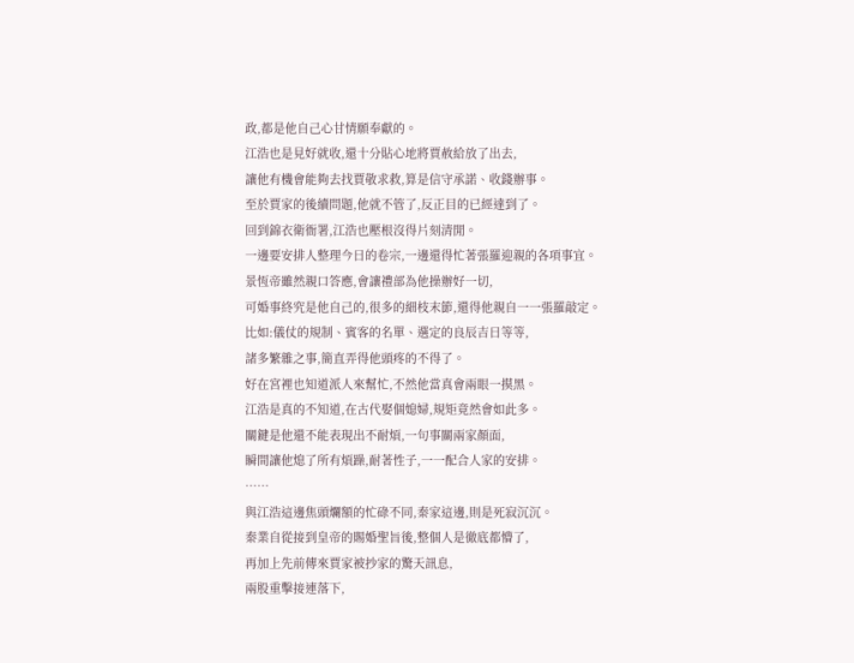政,都是他自己心甘情願奉獻的。
江浩也是見好就收,還十分貼心地將賈赦給放了出去,
讓他有機會能夠去找賈敬求救,算是信守承諾、收錢辦事。
至於賈家的後續問題,他就不管了,反正目的已經達到了。
回到錦衣衛衙署,江浩也壓根沒得片刻清閒。
一邊要安排人整理今日的卷宗,一邊還得忙著張羅迎親的各項事宜。
景恆帝雖然親口答應,會讓禮部為他操辦好一切,
可婚事終究是他自己的,很多的細枝末節,還得他親自一一張羅敲定。
比如:儀仗的規制、賓客的名單、選定的良辰吉日等等,
諸多繁雜之事,簡直弄得他頭疼的不得了。
好在宮裡也知道派人來幫忙,不然他當真會兩眼一摸黑。
江浩是真的不知道,在古代娶個媳婦,規矩竟然會如此多。
關鍵是他還不能表現出不耐煩,一句事關兩家顏面,
瞬間讓他熄了所有煩躁,耐著性子,一一配合人家的安排。
……
與江浩這邊焦頭爛額的忙碌不同,秦家這邊,則是死寂沉沉。
秦業自從接到皇帝的賜婚聖旨後,整個人是徹底都懵了,
再加上先前傳來賈家被抄家的驚天訊息,
兩股重擊接連落下,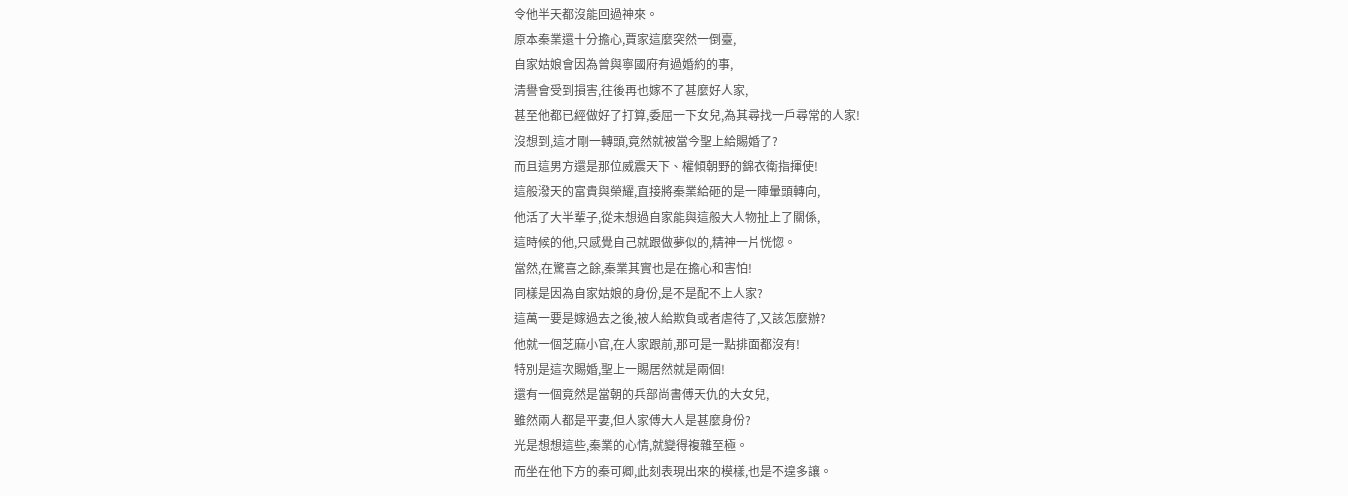令他半天都沒能回過神來。
原本秦業還十分擔心,賈家這麼突然一倒臺,
自家姑娘會因為曾與寧國府有過婚約的事,
清譽會受到損害,往後再也嫁不了甚麼好人家,
甚至他都已經做好了打算,委屈一下女兒,為其尋找一戶尋常的人家!
沒想到,這才剛一轉頭,竟然就被當今聖上給賜婚了?
而且這男方還是那位威震天下、權傾朝野的錦衣衛指揮使!
這般潑天的富貴與榮耀,直接將秦業給砸的是一陣暈頭轉向,
他活了大半輩子,從未想過自家能與這般大人物扯上了關係,
這時候的他,只感覺自己就跟做夢似的,精神一片恍惚。
當然,在驚喜之餘,秦業其實也是在擔心和害怕!
同樣是因為自家姑娘的身份,是不是配不上人家?
這萬一要是嫁過去之後,被人給欺負或者虐待了,又該怎麼辦?
他就一個芝麻小官,在人家跟前,那可是一點排面都沒有!
特別是這次賜婚,聖上一賜居然就是兩個!
還有一個竟然是當朝的兵部尚書傅天仇的大女兒,
雖然兩人都是平妻,但人家傅大人是甚麼身份?
光是想想這些,秦業的心情,就變得複雜至極。
而坐在他下方的秦可卿,此刻表現出來的模樣,也是不遑多讓。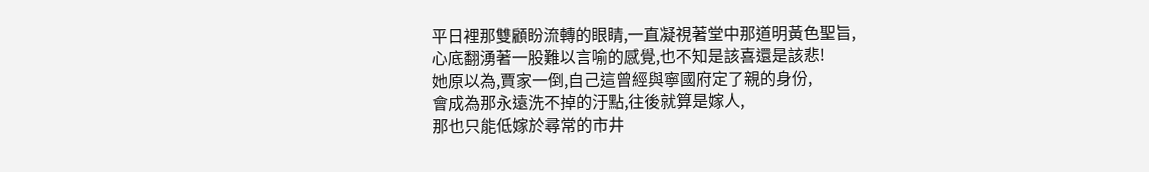平日裡那雙顧盼流轉的眼睛,一直凝視著堂中那道明黃色聖旨,
心底翻湧著一股難以言喻的感覺,也不知是該喜還是該悲!
她原以為,賈家一倒,自己這曾經與寧國府定了親的身份,
會成為那永遠洗不掉的汙點,往後就算是嫁人,
那也只能低嫁於尋常的市井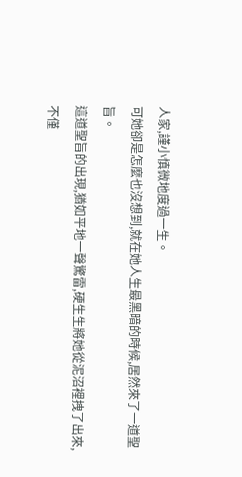人家,謹小慎微地度過一生。
可她卻是怎麼也沒想到,就在她人生最黑暗的時候,居然來了一道聖旨。
這道聖旨的出現,猶如平地一聲驚雷,硬生生將她從泥沼裡拽了出來,
不僅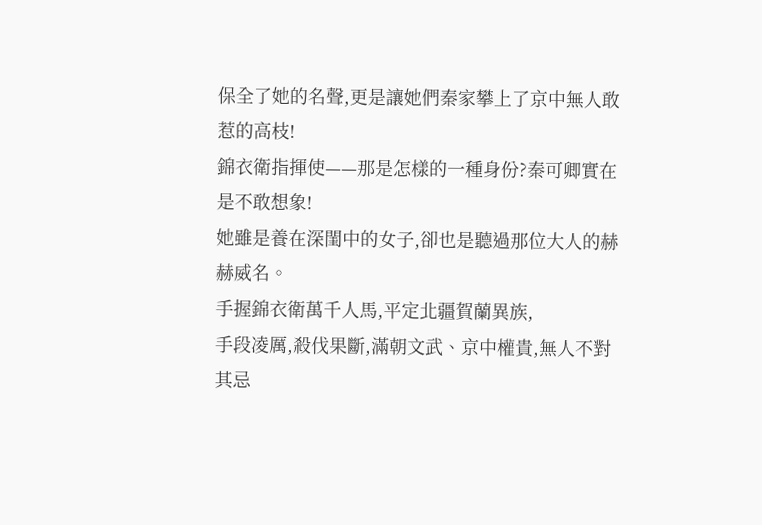保全了她的名聲,更是讓她們秦家攀上了京中無人敢惹的高枝!
錦衣衛指揮使——那是怎樣的一種身份?秦可卿實在是不敢想象!
她雖是養在深閨中的女子,卻也是聽過那位大人的赫赫威名。
手握錦衣衛萬千人馬,平定北疆賀蘭異族,
手段凌厲,殺伐果斷,滿朝文武、京中權貴,無人不對其忌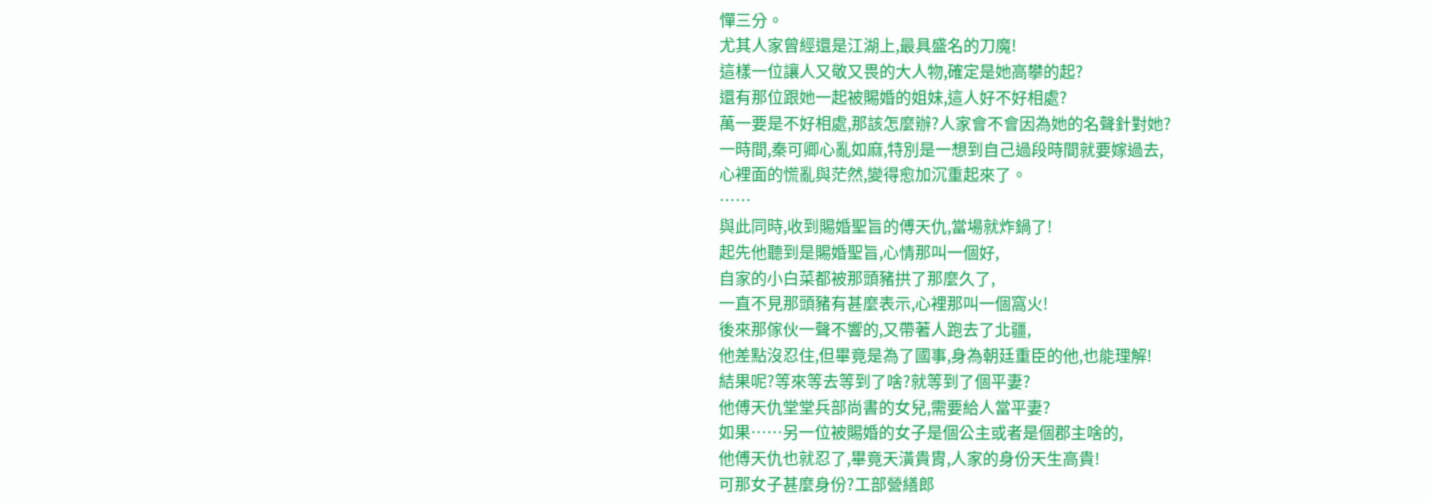憚三分。
尤其人家曾經還是江湖上,最具盛名的刀魔!
這樣一位讓人又敬又畏的大人物,確定是她高攀的起?
還有那位跟她一起被賜婚的姐妹,這人好不好相處?
萬一要是不好相處,那該怎麼辦?人家會不會因為她的名聲針對她?
一時間,秦可卿心亂如麻,特別是一想到自己過段時間就要嫁過去,
心裡面的慌亂與茫然,變得愈加沉重起來了。
……
與此同時,收到賜婚聖旨的傅天仇,當場就炸鍋了!
起先他聽到是賜婚聖旨,心情那叫一個好,
自家的小白菜都被那頭豬拱了那麼久了,
一直不見那頭豬有甚麼表示,心裡那叫一個窩火!
後來那傢伙一聲不響的,又帶著人跑去了北疆,
他差點沒忍住,但畢竟是為了國事,身為朝廷重臣的他,也能理解!
結果呢?等來等去等到了啥?就等到了個平妻?
他傅天仇堂堂兵部尚書的女兒,需要給人當平妻?
如果……另一位被賜婚的女子是個公主或者是個郡主啥的,
他傅天仇也就忍了,畢竟天潢貴胄,人家的身份天生高貴!
可那女子甚麼身份?工部營繕郎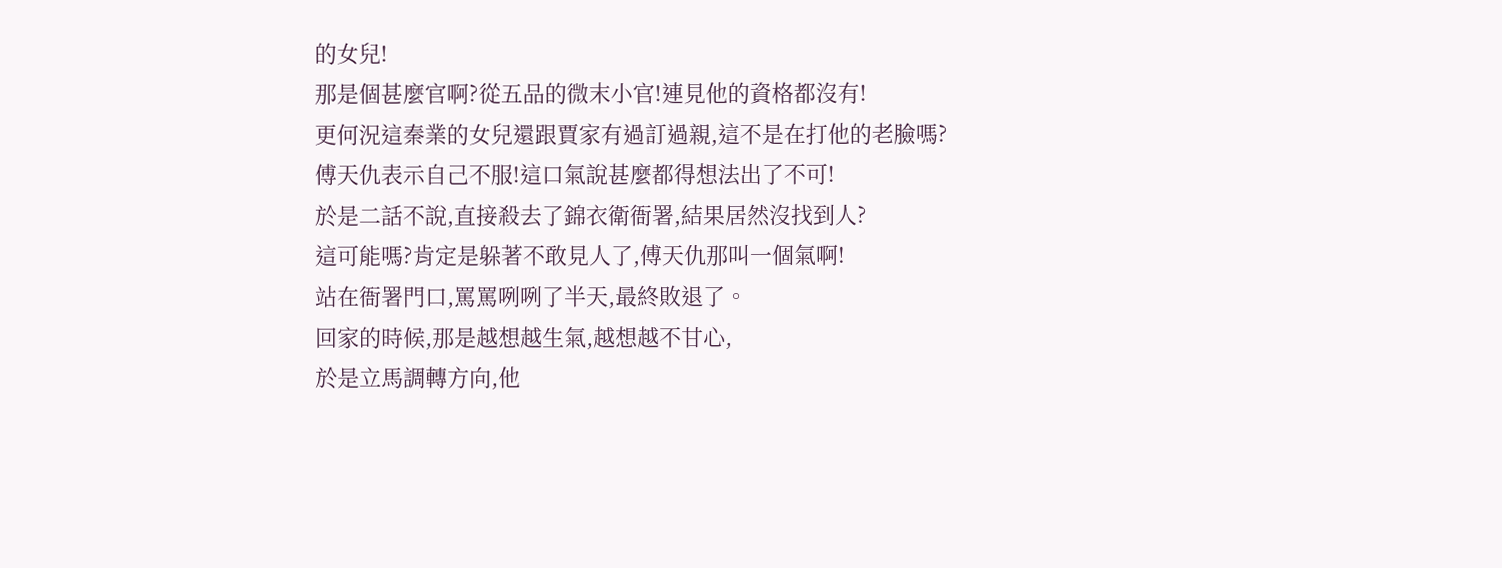的女兒!
那是個甚麼官啊?從五品的微末小官!連見他的資格都沒有!
更何況這秦業的女兒還跟賈家有過訂過親,這不是在打他的老臉嗎?
傅天仇表示自己不服!這口氣說甚麼都得想法出了不可!
於是二話不說,直接殺去了錦衣衛衙署,結果居然沒找到人?
這可能嗎?肯定是躲著不敢見人了,傅天仇那叫一個氣啊!
站在衙署門口,罵罵咧咧了半天,最終敗退了。
回家的時候,那是越想越生氣,越想越不甘心,
於是立馬調轉方向,他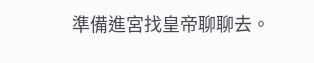準備進宮找皇帝聊聊去。